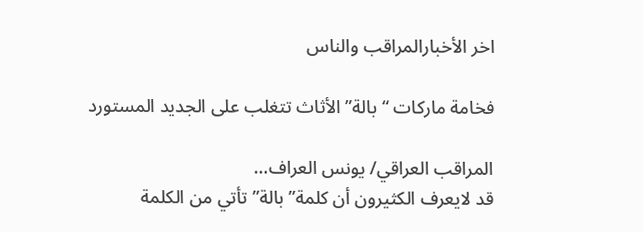اخر الأخبارالمراقب والناس

فخامة ماركات “بالة” الأثاث تتغلب على الجديد المستورد

المراقب العراقي/ يونس العراف…
قد لايعرف الكثيرون أن كلمة” بالة” تأتي من الكلمة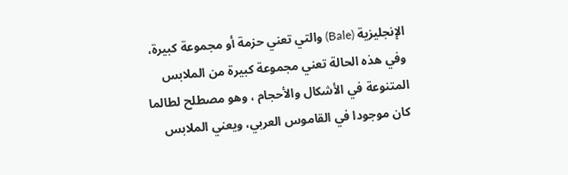الإنجليزية (Bale) والتي تعني حزمة أو مجموعة كبيرة، وفي هذه الحالة تعني مجموعة كبيرة من الملابس المتنوعة في الأشكال والأحجام ، وهو مصطلح لطالما كان موجودا في القاموس العربي، ويعني الملابس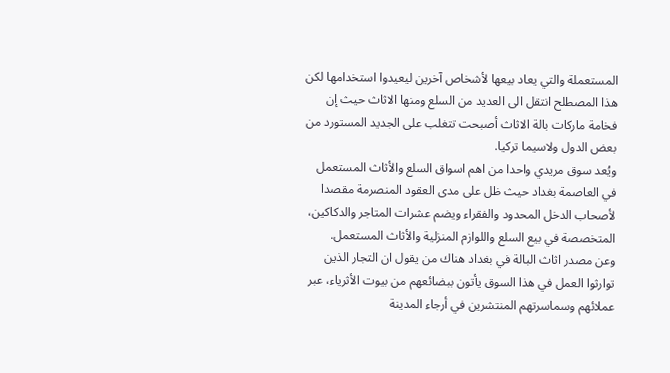المستعملة والتي يعاد بيعها لأشخاص آخرين ليعيدوا استخدامها لكن هذا المصطلح انتقل الى العديد من السلع ومنها الاثاث حيث إن فخامة ماركات بالة الاثاث أصبحت تتغلب على الجديد المستورد من بعض الدول ولاسيما تركيا.
ويُعد سوق مريدي واحدا من اهم اسواق السلع والأثاث المستعمل في العاصمة بغداد حيث ظل على مدى العقود المنصرمة مقصدا لأصحاب الدخل المحدود والفقراء ويضم عشرات المتاجر والدكاكين، المتخصصة في بيع السلع واللوازم المنزلية والأثاث المستعمل.
وعن مصدر اثاث البالة في بغداد هناك من يقول ان التجار الذين توارثوا العمل في هذا السوق يأتون ببضائعهم من بيوت الأثرياء، عبر عملائهم وسماسرتهم المنتشرين في أرجاء المدينة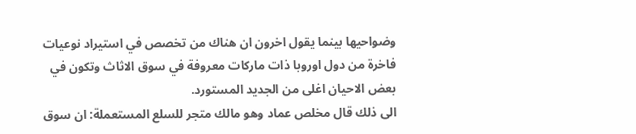وضواحيها بينما يقول اخرون ان هناك من تخصص في استيراد نوعيات فاخرة من دول اوروبا ذات ماركات معروفة في سوق الاثاث وتكون في بعض الاحيان اغلى من الجديد المستورد.
الى ذلك قال مخلص عماد وهو مالك متجر للسلع المستعملة: ان سوق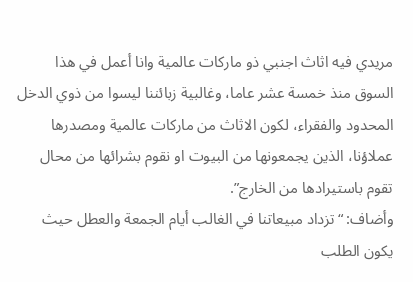مريدي فيه اثاث اجنبي ذو ماركات عالمية وانا أعمل في هذا السوق منذ خمسة عشر عاما، وغالبية زبائننا ليسوا من ذوي الدخل المحدود والفقراء، لكون الاثاث من ماركات عالمية ومصدرها عملاؤنا، الذين يجمعونها من البيوت او نقوم بشرائها من محال تقوم باستيرادها من الخارج”.
وأضاف: “تزداد مبيعاتنا في الغالب أيام الجمعة والعطل حيث يكون الطلب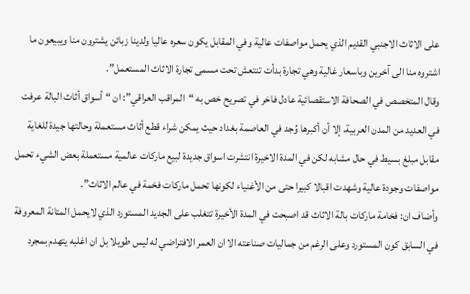على الاثاث الاجنبي القديم الذي يحمل مواصفات عالية وفي المقابل يكون سعره عاليا ولدينا زبائن يشترون منا ويبيعون ما اشتروه منا الى آخرين وباسعار غالية وهي تجارة بدأت تنتعش تحت مسمى تجارة الاثاث المستعمل”.
وقال المتخصص في الصحافة الاستقصائية عادل فاخر في تصريح خص به “المراقب العراقي”: ان “أسواق أثاث البالة عرفت في العديد من المدن العربية، إلا أن أكبرها وُجد في العاصمة بغداد حيث يمكن شراء قطع أثاث مستعملة وحالتها جيدة للغاية مقابل مبلغ بسيط في حال مشابه لكن في المدة الاخيرة انتشرت اسواق جديدة لبيع ماركات عالمية مستعملة بعض الشيء تحمل مواصفات وجودة عالية وشهدت اقبالا كبيرا حتى من الأغنياء لكونها تحمل ماركات فخمة في عالم الاثاث”.
وأضاف ان: فخامة ماركات بالة الاثاث قد اصبحت في المدة الأخيرة تتغلب على الجديد المستورد الذي لايحمل المتانة المعروفة في السابق كون المستورد وعلى الرغم من جماليات صناعته الا ان العمر الافتراضي له ليس طويلا بل ان اغلبه يتهدم بمجرد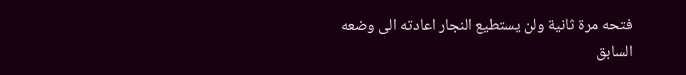فتحه مرة ثانية ولن يستطيع النجار اعادته الى وضعه السابق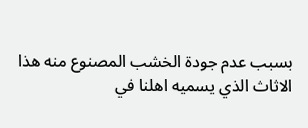بسبب عدم جودة الخشب المصنوع منه هذا الاثاث الذي يسميه اهلنا في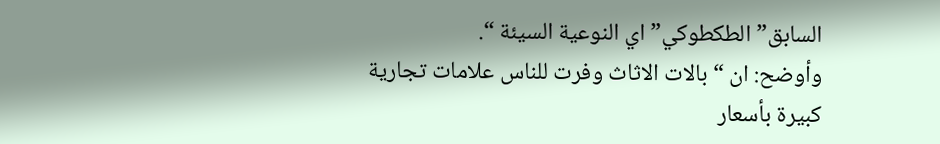السابق”الطكطوكي” اي النوعية السيئة “.
وأوضح: ان “بالات الاثاث وفرت للناس علامات تجارية كبيرة بأسعار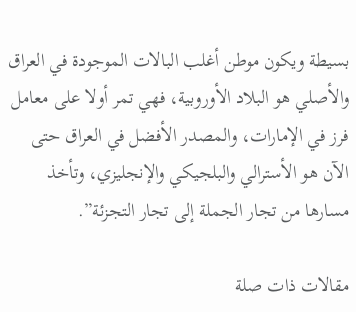بسيطة ويكون موطن أغلب البالات الموجودة في العراق والأصلي هو البلاد الأوروبية، فهي تمر أولا على معامل فرز في الإمارات، والمصدر الأفضل في العراق حتى الآن هو الأسترالي والبلجيكي والإنجليزي، وتأخذ مسارها من تجار الجملة إلى تجار التجزئة”.

مقالات ذات صلة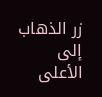زر الذهاب إلى الأعلى